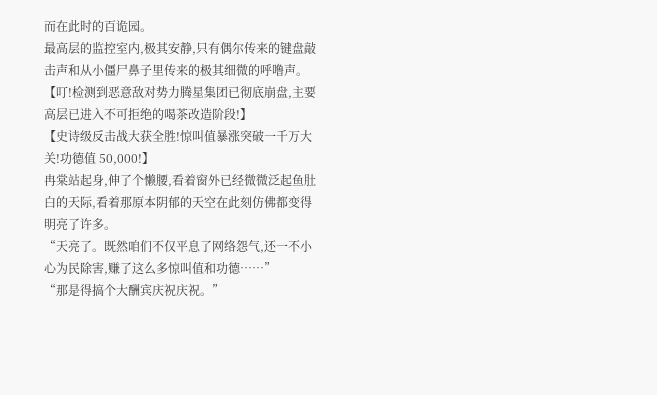而在此时的百诡园。
最高层的监控室内,极其安静,只有偶尔传来的键盘敲击声和从小僵尸鼻子里传来的极其细微的呼噜声。
【叮!检测到恶意敌对势力腾星集团已彻底崩盘,主要高层已进入不可拒绝的喝茶改造阶段!】
【史诗级反击战大获全胜!惊叫值暴涨突破一千万大关!功德值 50,000!】
冉棠站起身,伸了个懒腰,看着窗外已经微微泛起鱼肚白的天际,看着那原本阴郁的天空在此刻仿佛都变得明亮了许多。
“天亮了。既然咱们不仅平息了网络怨气,还一不小心为民除害,赚了这么多惊叫值和功德……”
“那是得搞个大酬宾庆祝庆祝。”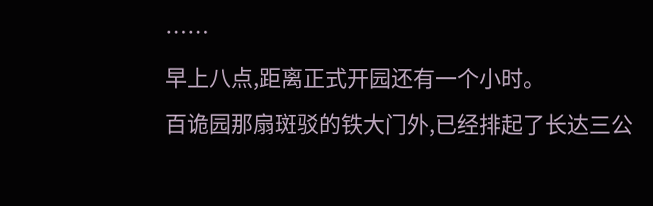……
早上八点,距离正式开园还有一个小时。
百诡园那扇斑驳的铁大门外,已经排起了长达三公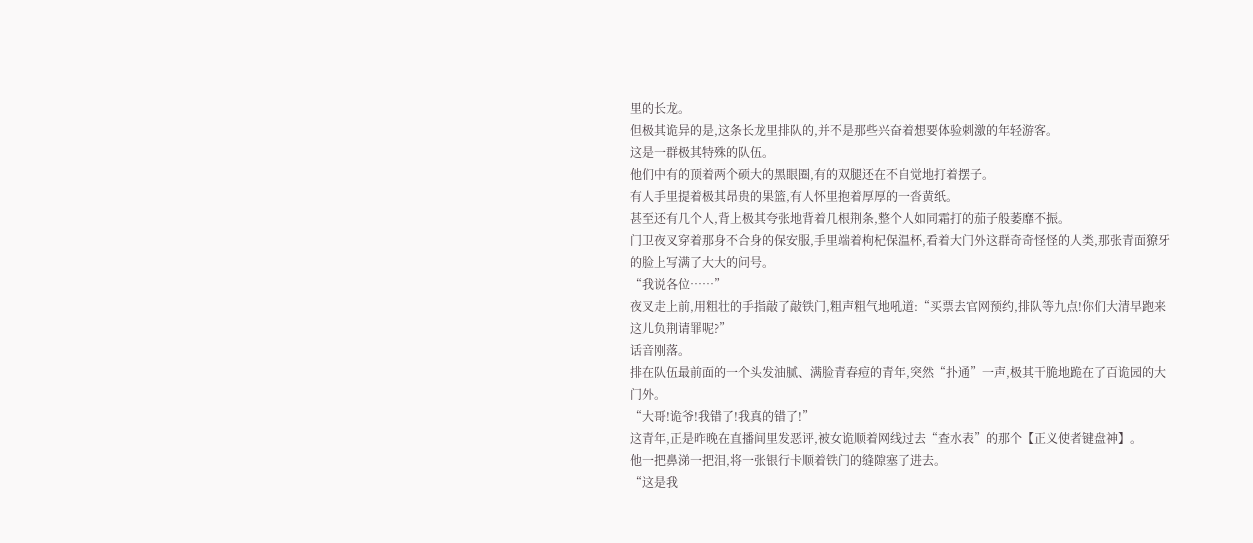里的长龙。
但极其诡异的是,这条长龙里排队的,并不是那些兴奋着想要体验刺激的年轻游客。
这是一群极其特殊的队伍。
他们中有的顶着两个硕大的黑眼圈,有的双腿还在不自觉地打着摆子。
有人手里提着极其昂贵的果篮,有人怀里抱着厚厚的一沓黄纸。
甚至还有几个人,背上极其夸张地背着几根荆条,整个人如同霜打的茄子般萎靡不振。
门卫夜叉穿着那身不合身的保安服,手里端着枸杞保温杯,看着大门外这群奇奇怪怪的人类,那张青面獠牙的脸上写满了大大的问号。
“我说各位……”
夜叉走上前,用粗壮的手指敲了敲铁门,粗声粗气地吼道:“买票去官网预约,排队等九点!你们大清早跑来这儿负荆请罪呢?”
话音刚落。
排在队伍最前面的一个头发油腻、满脸青春痘的青年,突然“扑通”一声,极其干脆地跪在了百诡园的大门外。
“大哥!诡爷!我错了!我真的错了!”
这青年,正是昨晚在直播间里发恶评,被女诡顺着网线过去“查水表”的那个【正义使者键盘神】。
他一把鼻涕一把泪,将一张银行卡顺着铁门的缝隙塞了进去。
“这是我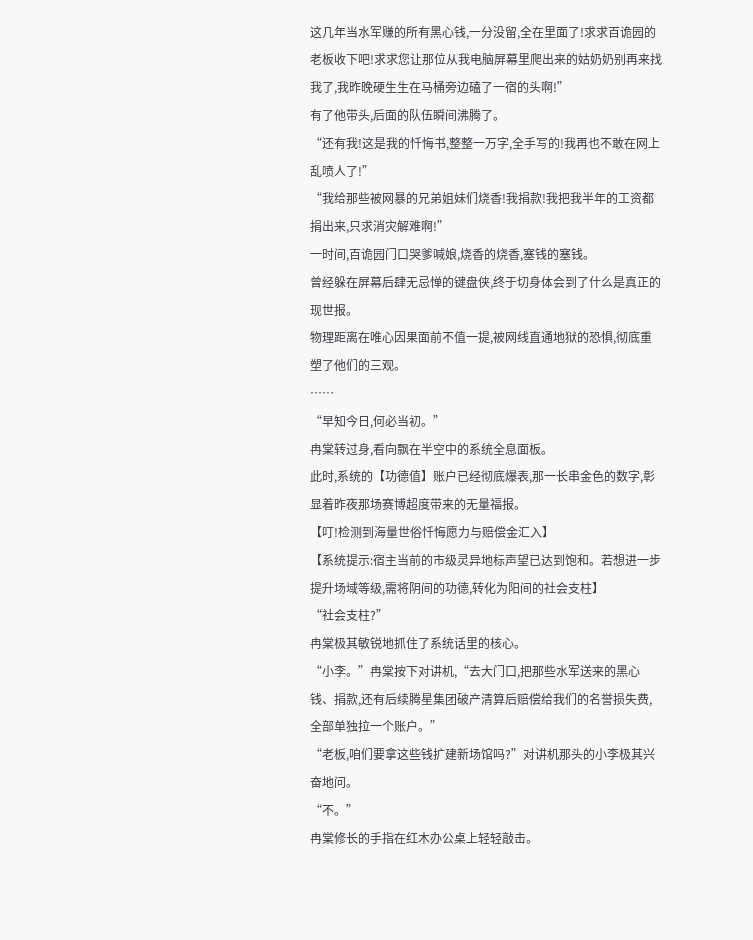这几年当水军赚的所有黑心钱,一分没留,全在里面了!求求百诡园的老板收下吧!求求您让那位从我电脑屏幕里爬出来的姑奶奶别再来找我了,我昨晚硬生生在马桶旁边磕了一宿的头啊!”
有了他带头,后面的队伍瞬间沸腾了。
“还有我!这是我的忏悔书,整整一万字,全手写的!我再也不敢在网上乱喷人了!”
“我给那些被网暴的兄弟姐妹们烧香!我捐款!我把我半年的工资都捐出来,只求消灾解难啊!”
一时间,百诡园门口哭爹喊娘,烧香的烧香,塞钱的塞钱。
曾经躲在屏幕后肆无忌惮的键盘侠,终于切身体会到了什么是真正的现世报。
物理距离在唯心因果面前不值一提,被网线直通地狱的恐惧,彻底重塑了他们的三观。
……
“早知今日,何必当初。”
冉棠转过身,看向飘在半空中的系统全息面板。
此时,系统的【功德值】账户已经彻底爆表,那一长串金色的数字,彰显着昨夜那场赛博超度带来的无量福报。
【叮!检测到海量世俗忏悔愿力与赔偿金汇入】
【系统提示:宿主当前的市级灵异地标声望已达到饱和。若想进一步提升场域等级,需将阴间的功德,转化为阳间的社会支柱】
“社会支柱?”
冉棠极其敏锐地抓住了系统话里的核心。
“小李。”冉棠按下对讲机,“去大门口,把那些水军送来的黑心钱、捐款,还有后续腾星集团破产清算后赔偿给我们的名誉损失费,全部单独拉一个账户。”
“老板,咱们要拿这些钱扩建新场馆吗?”对讲机那头的小李极其兴奋地问。
“不。”
冉棠修长的手指在红木办公桌上轻轻敲击。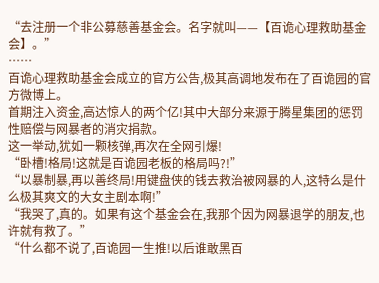“去注册一个非公募慈善基金会。名字就叫——【百诡心理救助基金会】。”
……
百诡心理救助基金会成立的官方公告,极其高调地发布在了百诡园的官方微博上。
首期注入资金,高达惊人的两个亿!其中大部分来源于腾星集团的惩罚性赔偿与网暴者的消灾捐款。
这一举动,犹如一颗核弹,再次在全网引爆!
“卧槽!格局!这就是百诡园老板的格局吗?!”
“以暴制暴,再以善终局!用键盘侠的钱去救治被网暴的人,这特么是什么极其爽文的大女主剧本啊!”
“我哭了,真的。如果有这个基金会在,我那个因为网暴退学的朋友,也许就有救了。”
“什么都不说了,百诡园一生推!以后谁敢黑百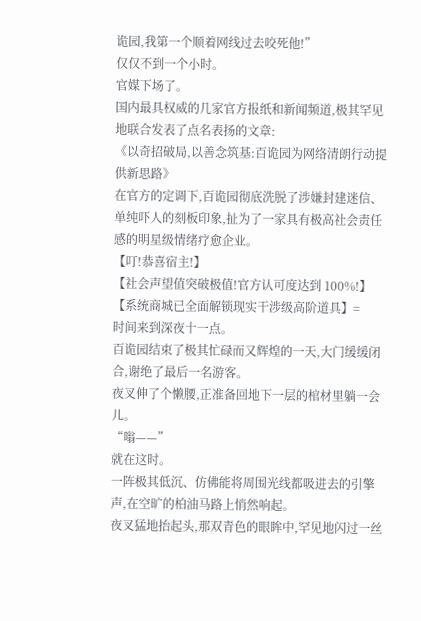诡园,我第一个顺着网线过去咬死他!”
仅仅不到一个小时。
官媒下场了。
国内最具权威的几家官方报纸和新闻频道,极其罕见地联合发表了点名表扬的文章:
《以奇招破局,以善念筑基:百诡园为网络清朗行动提供新思路》
在官方的定调下,百诡园彻底洗脱了涉嫌封建迷信、单纯吓人的刻板印象,扯为了一家具有极高社会责任感的明星级情绪疗愈企业。
【叮!恭喜宿主!】
【社会声望值突破极值!官方认可度达到 100%!】
【系统商城已全面解锁现实干涉级高阶道具】=
时间来到深夜十一点。
百诡园结束了极其忙碌而又辉煌的一天,大门缓缓闭合,谢绝了最后一名游客。
夜叉伸了个懒腰,正准备回地下一层的棺材里躺一会儿。
“嗡——”
就在这时。
一阵极其低沉、仿佛能将周围光线都吸进去的引擎声,在空旷的柏油马路上悄然响起。
夜叉猛地抬起头,那双青色的眼眸中,罕见地闪过一丝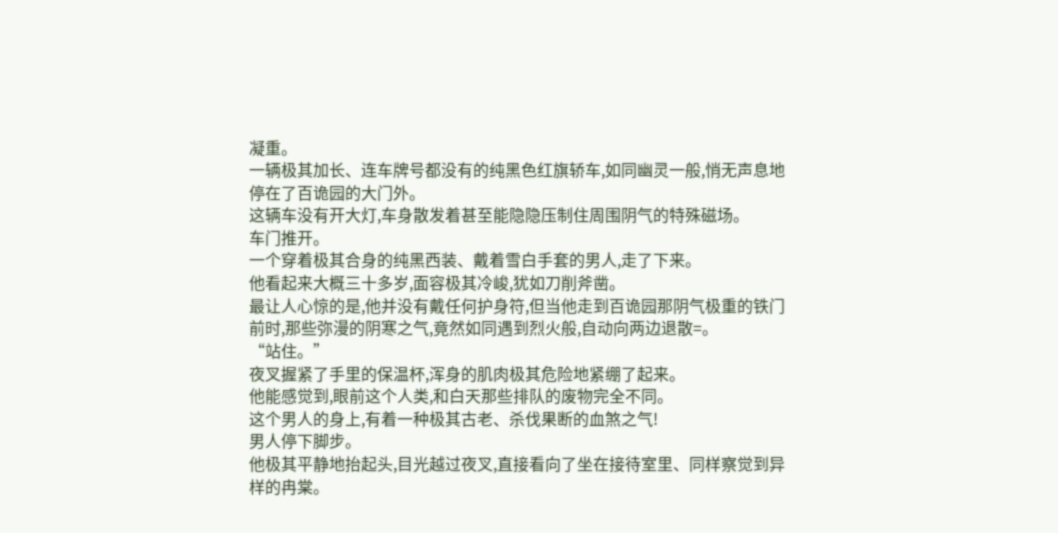凝重。
一辆极其加长、连车牌号都没有的纯黑色红旗轿车,如同幽灵一般,悄无声息地停在了百诡园的大门外。
这辆车没有开大灯,车身散发着甚至能隐隐压制住周围阴气的特殊磁场。
车门推开。
一个穿着极其合身的纯黑西装、戴着雪白手套的男人,走了下来。
他看起来大概三十多岁,面容极其冷峻,犹如刀削斧凿。
最让人心惊的是,他并没有戴任何护身符,但当他走到百诡园那阴气极重的铁门前时,那些弥漫的阴寒之气,竟然如同遇到烈火般,自动向两边退散=。
“站住。”
夜叉握紧了手里的保温杯,浑身的肌肉极其危险地紧绷了起来。
他能感觉到,眼前这个人类,和白天那些排队的废物完全不同。
这个男人的身上,有着一种极其古老、杀伐果断的血煞之气!
男人停下脚步。
他极其平静地抬起头,目光越过夜叉,直接看向了坐在接待室里、同样察觉到异样的冉棠。